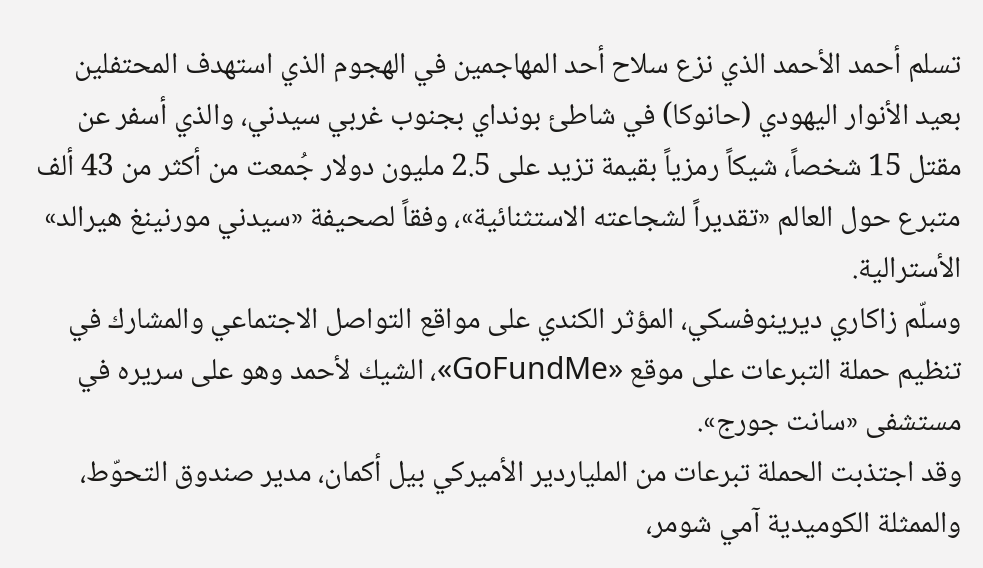تسلم أحمد الأحمد الذي نزع سلاح أحد المهاجمين في الهجوم الذي استهدف المحتفلين بعيد الأنوار اليهودي (حانوكا) في شاطئ بونداي بجنوب غربي سيدني، والذي أسفر عن مقتل 15 شخصاً، شيكاً رمزياً بقيمة تزيد على 2.5 مليون دولار جُمعت من أكثر من 43 ألف متبرع حول العالم «تقديراً لشجاعته الاستثنائية»، وفقاً لصحيفة «سيدني مورنينغ هيرالد» الأسترالية.
وسلّم زاكاري ديرينوفسكي، المؤثر الكندي على مواقع التواصل الاجتماعي والمشارك في تنظيم حملة التبرعات على موقع «GoFundMe»، الشيك لأحمد وهو على سريره في مستشفى «سانت جورج».
وقد اجتذبت الحملة تبرعات من الملياردير الأميركي بيل أكمان، مدير صندوق التحوّط، والممثلة الكوميدية آمي شومر،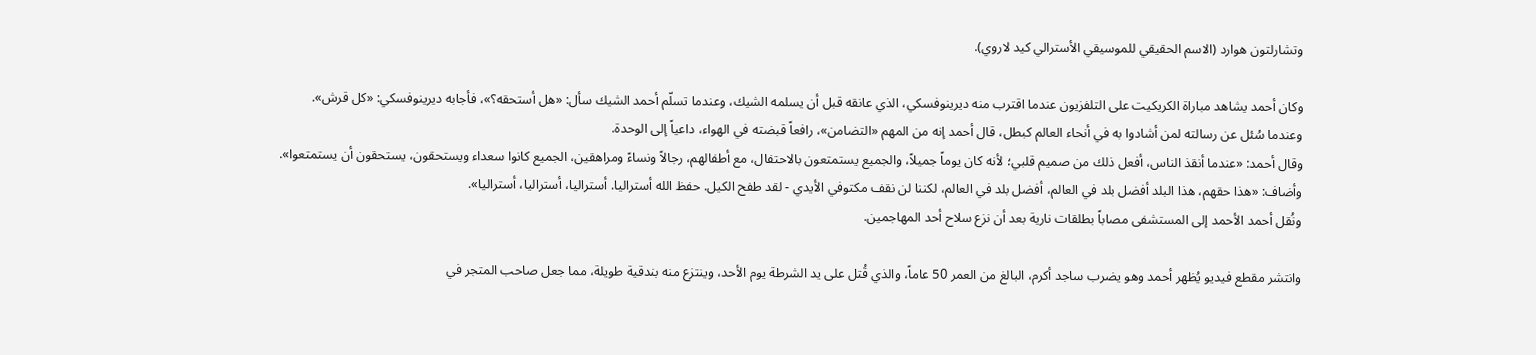وتشارلتون هوارد (الاسم الحقيقي للموسيقي الأسترالي كيد لاروي).

وكان أحمد يشاهد مباراة الكريكيت على التلفزيون عندما اقترب منه ديرينوفسكي، الذي عانقه قبل أن يسلمه الشيك، وعندما تسلّم أحمد الشيك سأل: «هل أستحقه؟»، فأجابه ديرينوفسكي: «كل قرش».
وعندما سُئل عن رسالته لمن أشادوا به في أنحاء العالم كبطل، قال أحمد إنه من المهم «التضامن»، رافعاً قبضته في الهواء، داعياً إلى الوحدة.
وقال أحمد: «عندما أنقذ الناس، أفعل ذلك من صميم قلبي؛ لأنه كان يوماً جميلاً، والجميع يستمتعون بالاحتفال، مع أطفالهم، رجالاً ونساءً ومراهقين، الجميع كانوا سعداء ويستحقون، يستحقون أن يستمتعوا».
وأضاف: «هذا حقهم، هذا البلد أفضل بلد في العالم، أفضل بلد في العالم، لكننا لن نقف مكتوفي الأيدي - لقد طفح الكيل. حفظ الله أستراليا. أستراليا، أستراليا، أستراليا».
ونُقل أحمد الأحمد إلى المستشفى مصاباً بطلقات نارية بعد أن نزع سلاح أحد المهاجمين.

وانتشر مقطع فيديو يُظهر أحمد وهو يضرب ساجد أكرم، البالغ من العمر 50 عاماً، والذي قُتل على يد الشرطة يوم الأحد، وينتزع منه بندقية طويلة، مما جعل صاحب المتجر في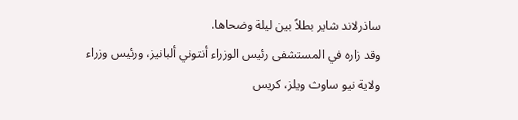ساذرلاند شاير بطلاً بين ليلة وضحاها.
وقد زاره في المستشفى رئيس الوزراء أنتوني ألبانيز، ورئيس وزراء ولاية نيو ساوث ويلز، كريس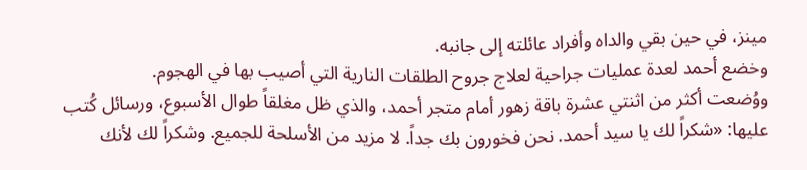مينز، في حين بقي والداه وأفراد عائلته إلى جانبه.
وخضع أحمد لعدة عمليات جراحية لعلاج جروح الطلقات النارية التي أصيب بها في الهجوم.
ووُضعت أكثر من اثنتي عشرة باقة زهور أمام متجر أحمد، والذي ظل مغلقاً طوال الأسبوع، ورسائل كُتب عليها: «شكراً لك يا سيد أحمد. نحن فخورون بك جداً. لا مزيد من الأسلحة للجميع. وشكراً لك لأنك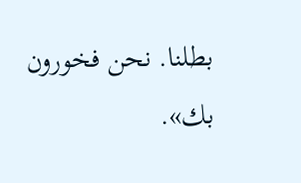بطلنا. نحن فخورون بك».